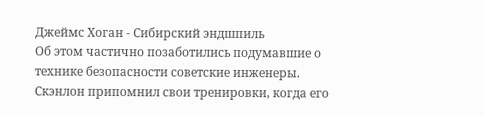Джеймс Хоган - Сибирский эндшпиль
Об этом частично позаботились подумавшие о технике безопасности советские инженеры. Скэнлон припомнил свои тренировки, когда его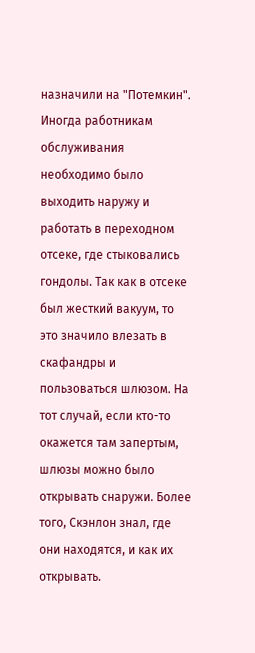назначили на "Потемкин". Иногда работникам обслуживания необходимо было выходить наружу и работать в переходном отсеке, где стыковались гондолы. Так как в отсеке был жесткий вакуум, то это значило влезать в скафандры и пользоваться шлюзом. На тот случай, если кто-то окажется там запертым, шлюзы можно было открывать снаружи. Более того, Скэнлон знал, где они находятся, и как их открывать.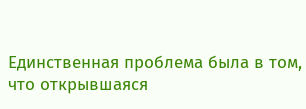Единственная проблема была в том, что открывшаяся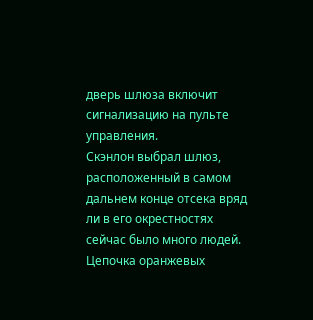дверь шлюза включит сигнализацию на пульте управления.
Скэнлон выбрал шлюз, расположенный в самом дальнем конце отсека вряд ли в его окрестностях сейчас было много людей. Цепочка оранжевых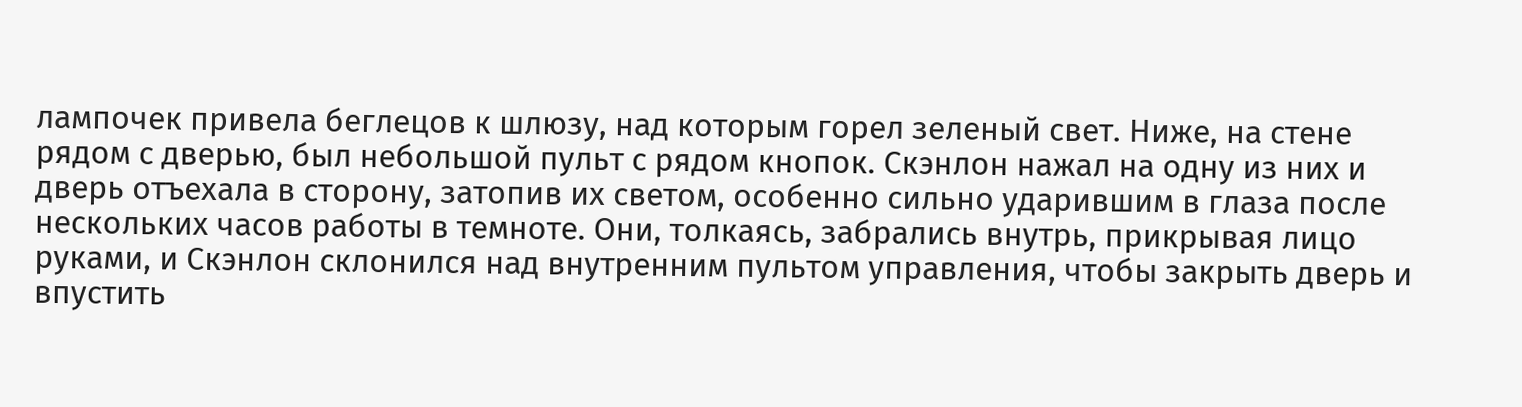лампочек привела беглецов к шлюзу, над которым горел зеленый свет. Ниже, на стене рядом с дверью, был небольшой пульт с рядом кнопок. Скэнлон нажал на одну из них и дверь отъехала в сторону, затопив их светом, особенно сильно ударившим в глаза после нескольких часов работы в темноте. Они, толкаясь, забрались внутрь, прикрывая лицо руками, и Скэнлон склонился над внутренним пультом управления, чтобы закрыть дверь и впустить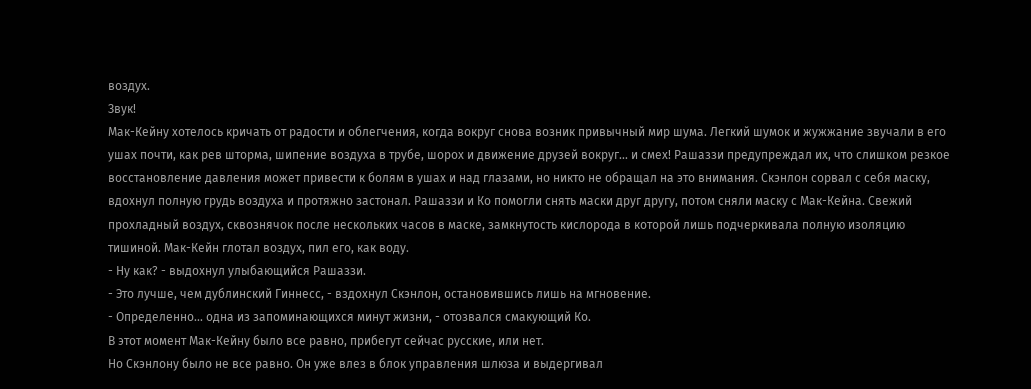воздух.
Звук!
Мак-Кейну хотелось кричать от радости и облегчения, когда вокруг снова возник привычный мир шума. Легкий шумок и жужжание звучали в его ушах почти, как рев шторма, шипение воздуха в трубе, шорох и движение друзей вокруг... и смех! Рашаззи предупреждал их, что слишком резкое восстановление давления может привести к болям в ушах и над глазами, но никто не обращал на это внимания. Скэнлон сорвал с себя маску, вдохнул полную грудь воздуха и протяжно застонал. Рашаззи и Ко помогли снять маски друг другу, потом сняли маску с Мак-Кейна. Свежий прохладный воздух, сквознячок после нескольких часов в маске, замкнутость кислорода в которой лишь подчеркивала полную изоляцию тишиной. Мак-Кейн глотал воздух, пил его, как воду.
- Ну как? - выдохнул улыбающийся Рашаззи.
- Это лучше, чем дублинский Гиннесс, - вздохнул Скэнлон, остановившись лишь на мгновение.
- Определенно... одна из запоминающихся минут жизни, - отозвался смакующий Ко.
В этот момент Мак-Кейну было все равно, прибегут сейчас русские, или нет.
Но Скэнлону было не все равно. Он уже влез в блок управления шлюза и выдергивал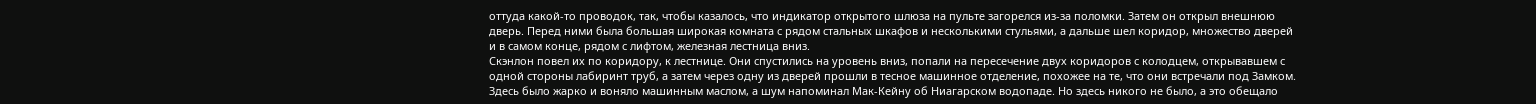оттуда какой-то проводок, так, чтобы казалось, что индикатор открытого шлюза на пульте загорелся из-за поломки. Затем он открыл внешнюю дверь. Перед ними была большая широкая комната с рядом стальных шкафов и несколькими стульями, а дальше шел коридор, множество дверей и в самом конце, рядом с лифтом, железная лестница вниз.
Скэнлон повел их по коридору, к лестнице. Они спустились на уровень вниз, попали на пересечение двух коридоров с колодцем, открывавшем с одной стороны лабиринт труб, а затем через одну из дверей прошли в тесное машинное отделение, похожее на те, что они встречали под Замком. Здесь было жарко и воняло машинным маслом, а шум напоминал Мак-Кейну об Ниагарском водопаде. Но здесь никого не было, а это обещало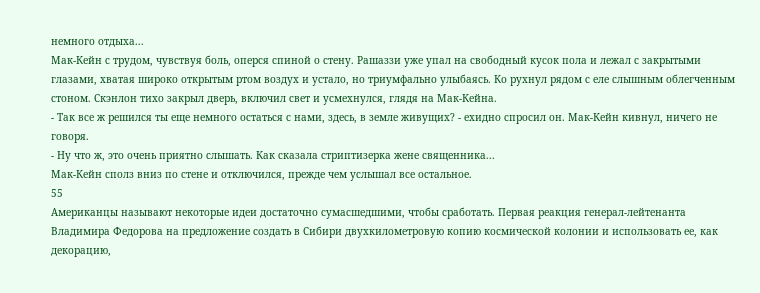немного отдыха...
Мак-Кейн с трудом, чувствуя боль, оперся спиной о стену. Рашаззи уже упал на свободный кусок пола и лежал с закрытыми глазами, хватая широко открытым ртом воздух и устало, но триумфально улыбаясь. Ко рухнул рядом с еле слышным облегченным стоном. Скэнлон тихо закрыл дверь, включил свет и усмехнулся, глядя на Мак-Кейна.
- Так все ж решился ты еще немного остаться с нами, здесь, в земле живущих? - ехидно спросил он. Мак-Кейн кивнул, ничего не говоря.
- Ну что ж, это очень приятно слышать. Как сказала стриптизерка жене священника...
Мак-Кейн сполз вниз по стене и отключился, прежде чем услышал все остальное.
55
Американцы называют некоторые идеи достаточно сумасшедшими, чтобы сработать. Первая реакция генерал-лейтенанта Владимира Федорова на предложение создать в Сибири двухкилометровую копию космической колонии и использовать ее, как декорацию,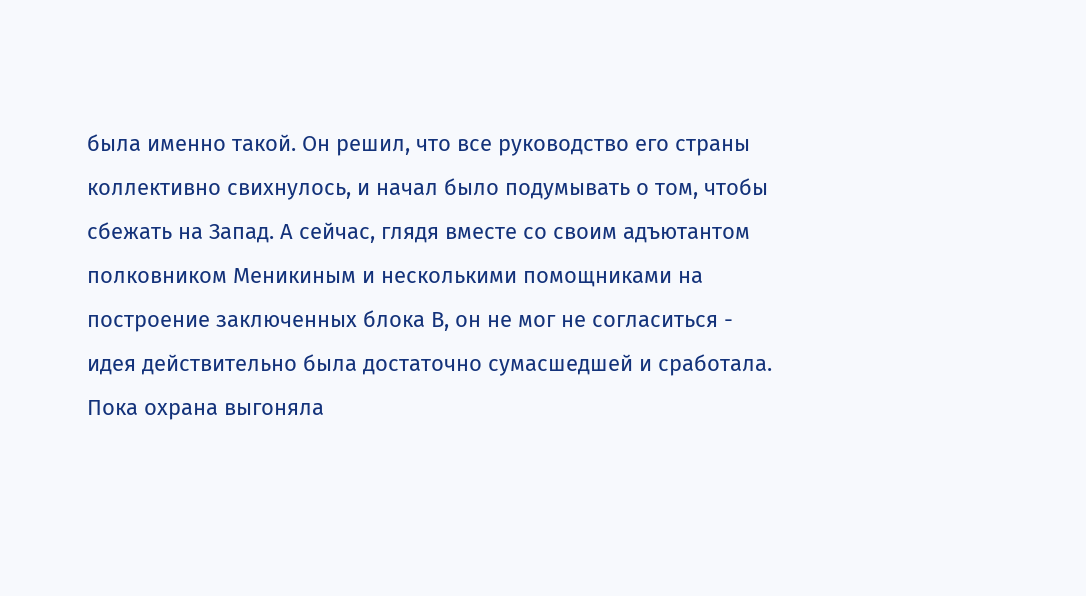была именно такой. Он решил, что все руководство его страны коллективно свихнулось, и начал было подумывать о том, чтобы сбежать на Запад. А сейчас, глядя вместе со своим адъютантом полковником Меникиным и несколькими помощниками на построение заключенных блока В, он не мог не согласиться - идея действительно была достаточно сумасшедшей и сработала.
Пока охрана выгоняла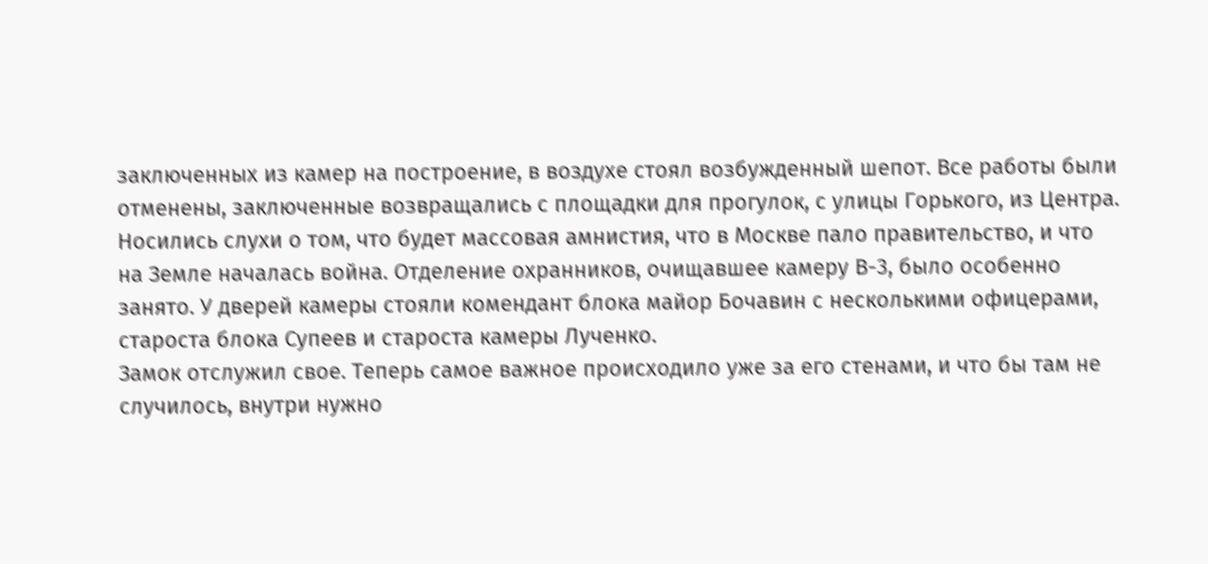заключенных из камер на построение, в воздухе стоял возбужденный шепот. Все работы были отменены, заключенные возвращались с площадки для прогулок, с улицы Горького, из Центра. Носились слухи о том, что будет массовая амнистия, что в Москве пало правительство, и что на Земле началась война. Отделение охранников, очищавшее камеру В-3, было особенно занято. У дверей камеры стояли комендант блока майор Бочавин с несколькими офицерами, староста блока Супеев и староста камеры Лученко.
Замок отслужил свое. Теперь самое важное происходило уже за его стенами, и что бы там не случилось, внутри нужно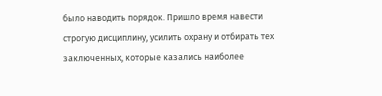было наводить порядок. Пришло время навести строгую дисциплину, усилить охрану и отбирать тех заключенных, которые казались наиболее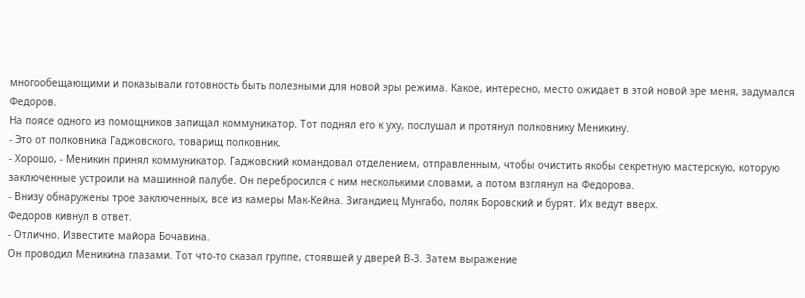многообещающими и показывали готовность быть полезными для новой эры режима. Какое, интересно, место ожидает в этой новой эре меня, задумался Федоров.
На поясе одного из помощников запищал коммуникатор. Тот поднял его к уху, послушал и протянул полковнику Меникину.
- Это от полковника Гаджовского, товарищ полковник.
- Хорошо, - Меникин принял коммуникатор. Гаджовский командовал отделением, отправленным, чтобы очистить якобы секретную мастерскую, которую заключенные устроили на машинной палубе. Он перебросился с ним несколькими словами, а потом взглянул на Федорова.
- Внизу обнаружены трое заключенных, все из камеры Мак-Кейна. Зигандиец Мунгабо, поляк Боровский и бурят. Их ведут вверх.
Федоров кивнул в ответ.
- Отлично. Известите майора Бочавина.
Он проводил Меникина глазами. Тот что-то сказал группе, стоявшей у дверей В-3. Затем выражение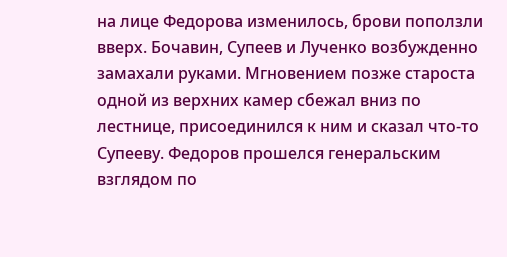на лице Федорова изменилось, брови поползли вверх. Бочавин, Супеев и Лученко возбужденно замахали руками. Мгновением позже староста одной из верхних камер сбежал вниз по лестнице, присоединился к ним и сказал что-то Супееву. Федоров прошелся генеральским взглядом по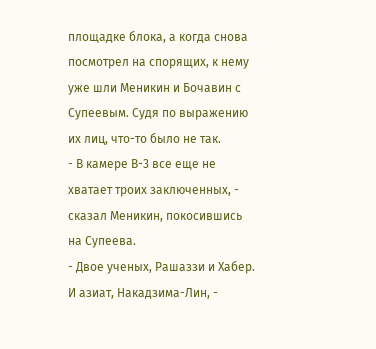площадке блока, а когда снова посмотрел на спорящих, к нему уже шли Меникин и Бочавин с Супеевым. Судя по выражению их лиц, что-то было не так.
- В камере В-3 все еще не хватает троих заключенных, - сказал Меникин, покосившись на Супеева.
- Двое ученых, Рашаззи и Хабер. И азиат, Накадзима-Лин, -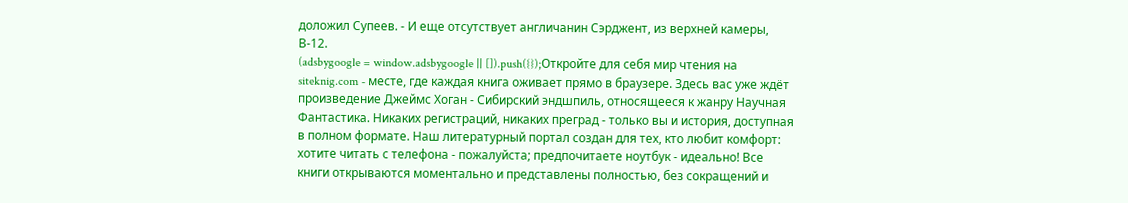доложил Супеев. - И еще отсутствует англичанин Сэрджент, из верхней камеры, В-12.
(adsbygoogle = window.adsbygoogle || []).push({});Откройте для себя мир чтения на siteknig.com - месте, где каждая книга оживает прямо в браузере. Здесь вас уже ждёт произведение Джеймс Хоган - Сибирский эндшпиль, относящееся к жанру Научная Фантастика. Никаких регистраций, никаких преград - только вы и история, доступная в полном формате. Наш литературный портал создан для тех, кто любит комфорт: хотите читать с телефона - пожалуйста; предпочитаете ноутбук - идеально! Все книги открываются моментально и представлены полностью, без сокращений и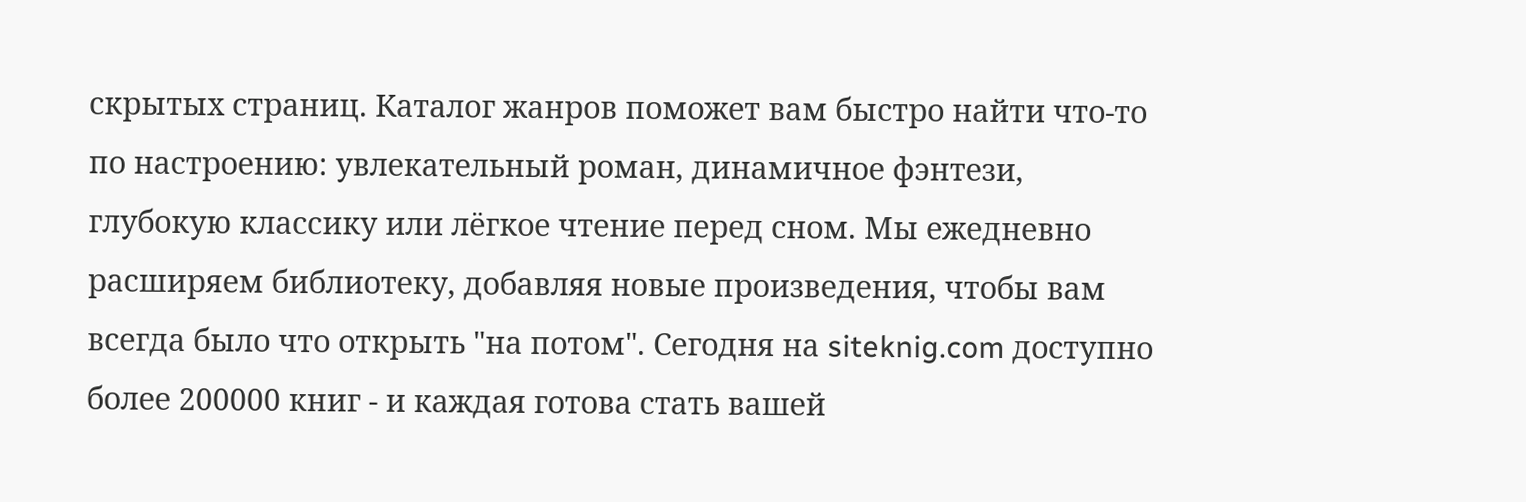скрытых страниц. Каталог жанров поможет вам быстро найти что-то по настроению: увлекательный роман, динамичное фэнтези, глубокую классику или лёгкое чтение перед сном. Мы ежедневно расширяем библиотеку, добавляя новые произведения, чтобы вам всегда было что открыть "на потом". Сегодня на siteknig.com доступно более 200000 книг - и каждая готова стать вашей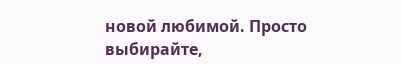новой любимой. Просто выбирайте,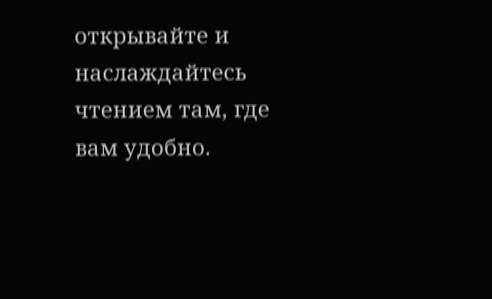открывайте и наслаждайтесь чтением там, где вам удобно.